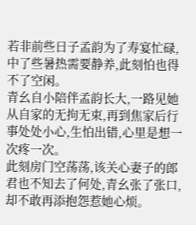若非前些日子孟韵为了寿宴忙碌,中了些暑热需要静养,此刻怕也得不了空闲。
青幺自小陪伴孟韵长大,一路见她从自家的无拘无束,再到焦家后行事处处小心,生怕出错,心里是想一次疼一次。
此刻房门空荡荡,该关心妻子的郎君也不知去了何处,青幺张了张口,却不敢再添抱怨惹她心烦。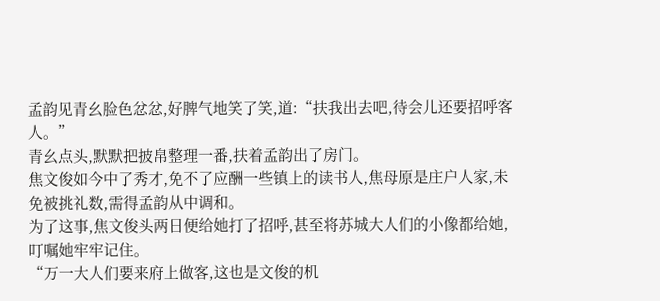孟韵见青幺脸色忿忿,好脾气地笑了笑,道:“扶我出去吧,待会儿还要招呼客人。”
青幺点头,默默把披帛整理一番,扶着孟韵出了房门。
焦文俊如今中了秀才,免不了应酬一些镇上的读书人,焦母原是庄户人家,未免被挑礼数,需得孟韵从中调和。
为了这事,焦文俊头两日便给她打了招呼,甚至将苏城大人们的小像都给她,叮嘱她牢牢记住。
“万一大人们要来府上做客,这也是文俊的机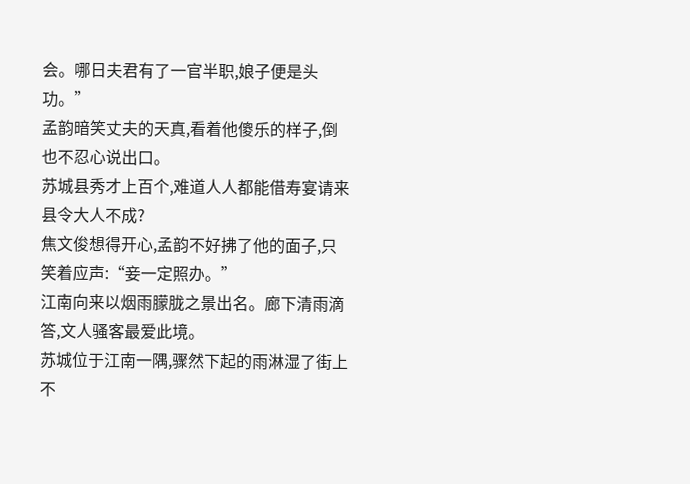会。哪日夫君有了一官半职,娘子便是头功。”
孟韵暗笑丈夫的天真,看着他傻乐的样子,倒也不忍心说出口。
苏城县秀才上百个,难道人人都能借寿宴请来县令大人不成?
焦文俊想得开心,孟韵不好拂了他的面子,只笑着应声:“妾一定照办。”
江南向来以烟雨朦胧之景出名。廊下清雨滴答,文人骚客最爱此境。
苏城位于江南一隅,骤然下起的雨淋湿了街上不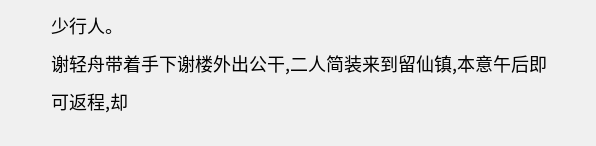少行人。
谢轻舟带着手下谢楼外出公干,二人简装来到留仙镇,本意午后即可返程,却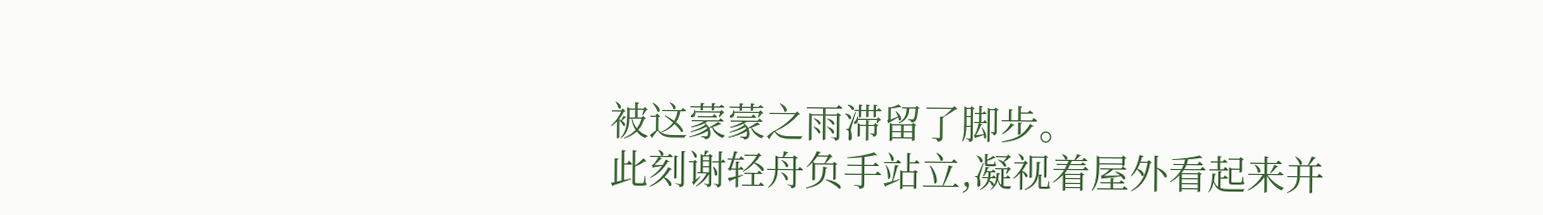被这蒙蒙之雨滞留了脚步。
此刻谢轻舟负手站立,凝视着屋外看起来并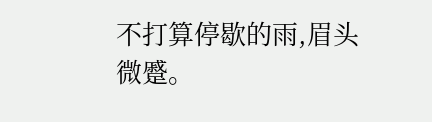不打算停歇的雨,眉头微蹙。